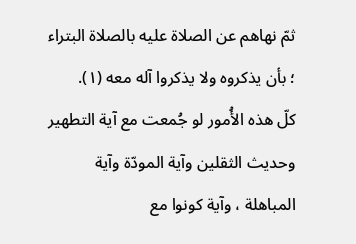ثمّ نهاهم عن الصلاة عليه بالصلاة البتراء ؛ بأن يذكروه ولا يذكروا آله معه (١).
كلّ هذه الأُمور لو جُمعت مع آية التطهير وحديث الثقلين وآية المودّة وآية المباهلة ، وآية كونوا مع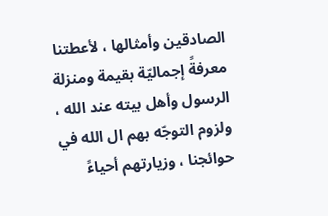الصادقين وأمثالها ، لأعطتنا معرفةً إجماليّة بقيمة ومنزلة الرسول وأهل بيته عند الله ، ولزوم التوجّه بهم ال الله في حوائجنا ، وزيارتهم أحياءً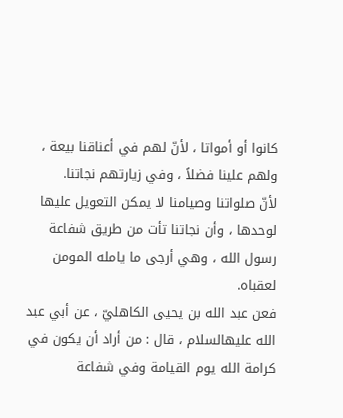كانوا أو أمواتا ، لأنّ لهم في أعناقنا بيعة ، ولهم علينا فضلاً ، وفي زيارتهم نجاتنا.
لأنّ صلواتنا وصيامنا لا يمكن التعويل عليها لوحدها ، وأن نجاتنا تأت من طريق شفاعة رسول الله ، وهي أرجى ما يامله المومن لعقباه.
فعن عبد الله بن يحيى الكاهليّ ، عن أبي عبد الله عليهالسلام ، قال : من أراد أن يكون في كرامة الله يوم القيامة وفي شفاعة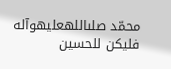محمّد صلىاللهعليهوآله فليكن للحسين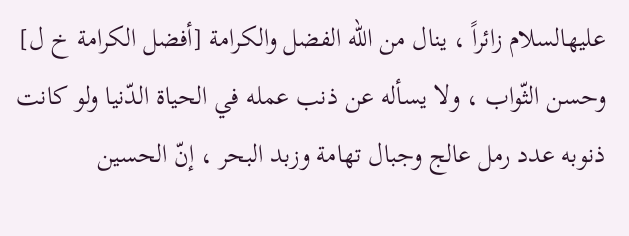عليهالسلام زائراً ، ينال من الله الفضل والكرامة [أفضل الكرامة خ ل] وحسن الثّواب ، ولا يسأله عن ذنب عمله في الحياة الدّنيا ولو كانت ذنوبه عدد رمل عالج وجبال تهامة وزبد البحر ، إنّ الحسين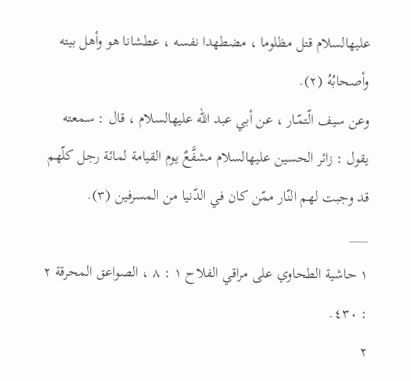عليهالسلام قتل مظلوما ، مضطهدا نفسه ، عطشانا هو وأهل بيته وأصحابُهُ (٢).
وعن سيف الّتمّـار ، عن أبي عبد الله عليهالسلام ، قال : سمعته يقول : زائر الحسين عليهالسلام مشفَّعٌ يوم القيامة لمائة رجل كلّهم قد وجبت لهم النّار ممّن كان في الدّنيا من المسرفين (٣).
___
١ حاشية الطحاوي على مراقي الفلاح ١ : ٨ ، الصواعق المحرقة ٢ : ٤٣٠.
٢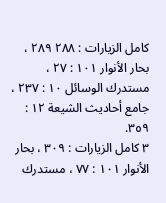كامل الزيارات : ٢٨٨ ٢٨٩ ، بحار الأنوار ١٠١ : ٢٧ ، مستدرك الوسائل ١٠ : ٢٣٧ ، جامع أحاديث الشيعة ١٢ : ٣٥٩.
٣ كامل الزيارات : ٣٠٩ ، بحار الأنوار ١٠١ : ٧٧ ، مستدرك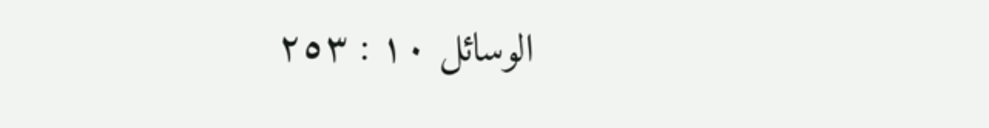الوسائل ١٠ : ٢٥٣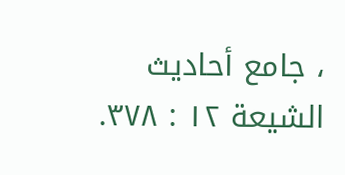، جامع أحاديث الشيعة ١٢ : ٣٧٨.